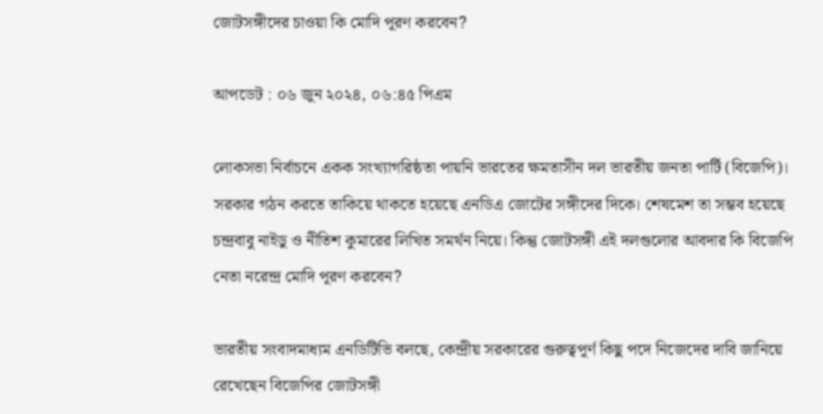জোটসঙ্গীদের চাওয়া কি মোদি পূরণ করবেন?

আপডেট : ০৬ জুন ২০২৪, ০৬:৪৫ পিএম

লোকসভা নির্বাচনে একক সংখ্যাগরিষ্ঠতা পায়নি ভারতের ক্ষমতাসীন দল ভারতীয় জনতা পার্টি (বিজেপি)। সরকার গঠন করতে তাকিয়ে থাকতে হয়েছে এনডিএ জোটের সঙ্গীদের দিকে। শেষমেশ তা সম্ভব হয়েছে চন্দ্রবাবু নাইডু ও নীতিশ কুমারের লিখিত সমর্থন নিয়ে। কিন্তু জোটসঙ্গী এই দলগুলোর আবদার কি বিজেপি নেতা নরেন্দ্র মোদি পূরণ করবেন?

ভারতীয় সংবাদমাধ্যম এনডিটিভি বলছে, কেন্দ্রীয় সরকারের গুরুত্বপূর্ণ কিছু পদে নিজেদের দাবি জানিয়ে রেখেছেন বিজেপির জোটসঙ্গী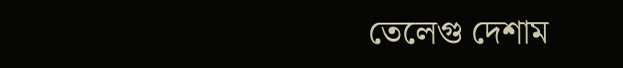তেলেগু দেশাম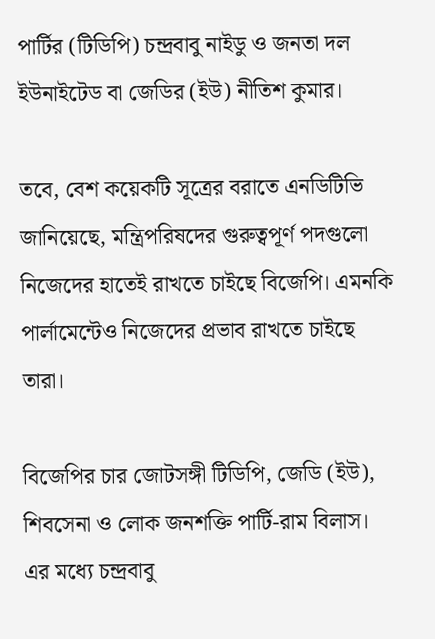পার্টির (টিডিপি) চন্দ্রবাবু নাইডু ও জনতা দল ইউনাইটেড বা জেডির (ইউ) নীতিশ কুমার।

তবে, বেশ কয়েকটি সূত্রের বরাতে এনডিটিভি জানিয়েছে, মন্ত্রিপরিষদের গুরুত্বপূর্ণ পদগুলো নিজেদের হাতেই রাখতে চাইছে বিজেপি। এমনকি পার্লামেন্টেও নিজেদের প্রভাব রাখতে চাইছে তারা।

বিজেপির চার জোটসঙ্গী টিডিপি, জেডি (ইউ), শিবসেনা ও লোক জনশক্তি পার্টি-রাম বিলাস। এর মধ্যে চন্দ্রবাবু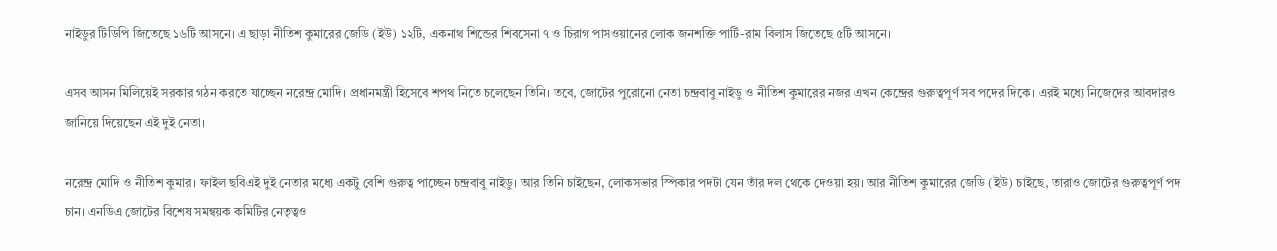নাইডুর টিডিপি জিতেছে ১৬টি আসনে। এ ছাড়া নীতিশ কুমারের জেডি (ইউ) ১২টি, একনাথ শিন্ডের শিবসেনা ৭ ও চিরাগ পাসওয়ানের লোক জনশক্তি পার্টি-রাম বিলাস জিতেছে ৫টি আসনে।

এসব আসন মিলিয়েই সরকার গঠন করতে যাচ্ছেন নরেন্দ্র মোদি। প্রধানমন্ত্রী হিসেবে শপথ নিতে চলেছেন তিনি। তবে, জোটের পুরোনো নেতা চন্দ্রবাবু নাইডু ও নীতিশ কুমারের নজর এখন কেন্দ্রের গুরুত্বপূর্ণ সব পদের দিকে। এরই মধ্যে নিজেদের আবদারও জানিয়ে দিয়েছেন এই দুই নেতা।

নরেন্দ্র মোদি ও নীতিশ কুমার। ফাইল ছবিএই দুই নেতার মধ্যে একটু বেশি গুরুত্ব পাচ্ছেন চন্দ্রবাবু নাইডু। আর তিনি চাইছেন, লোকসভার স্পিকার পদটা যেন তাঁর দল থেকে দেওয়া হয়। আর নীতিশ কুমারের জেডি (ইউ) চাইছে, তারাও জোটের গুরুত্বপূর্ণ পদ চান। এনডিএ জোটের বিশেষ সমন্বয়ক কমিটির নেতৃত্বও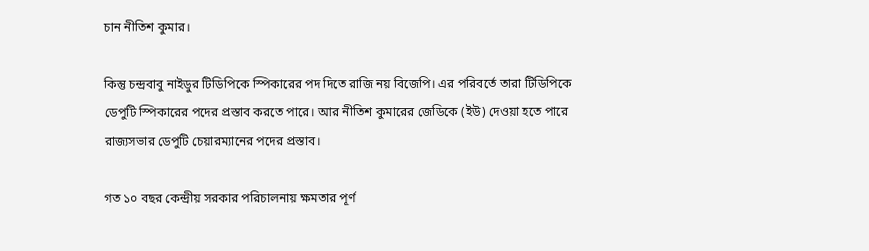চান নীতিশ কুমার।

কিন্তু চন্দ্রবাবু নাইডুর টিডিপিকে স্পিকারের পদ দিতে রাজি নয় বিজেপি। এর পরিবর্তে তারা টিডিপিকে ডেপুটি স্পিকারের পদের প্রস্তাব করতে পারে। আর নীতিশ কুমারের জেডিকে (ইউ) দেওয়া হতে পারে রাজ্যসভার ডেপুটি চেয়ারম্যানের পদের প্রস্তাব।

গত ১০ বছর কেন্দ্রীয় সরকার পরিচালনায় ক্ষমতার পূর্ণ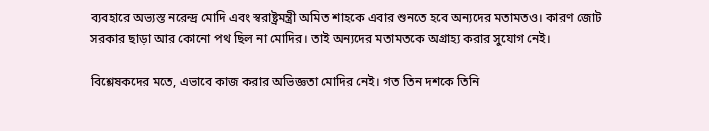ব্যবহারে অভ্যস্ত নরেন্দ্র মোদি এবং স্বরাষ্ট্রমন্ত্রী অমিত শাহকে এবার শুনতে হবে অন্যদের মতামতও। কারণ জোট সরকার ছাড়া আর কোনো পথ ছিল না মোদির। তাই অন্যদের মতামতকে অগ্রাহ্য করার সুযোগ নেই।

বিশ্লেষকদের মতে, এভাবে কাজ করার অভিজ্ঞতা মোদির নেই। গত তিন দশকে তিনি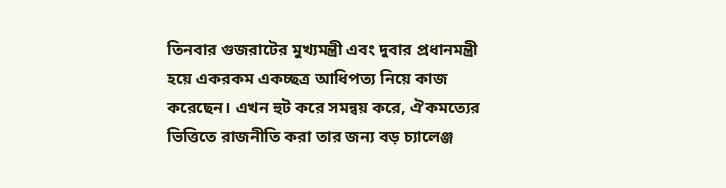তিনবার গুজরাটের মুখ্যমন্ত্রী এবং দুবার প্রধানমন্ত্রী হয়ে একরকম একচ্ছত্র আধিপত্য নিয়ে কাজ করেছেন। এখন হুট করে সমন্বয় করে, ঐকমত্যের ভিত্তিতে রাজনীতি করা তার জন্য বড় চ্যালেঞ্জ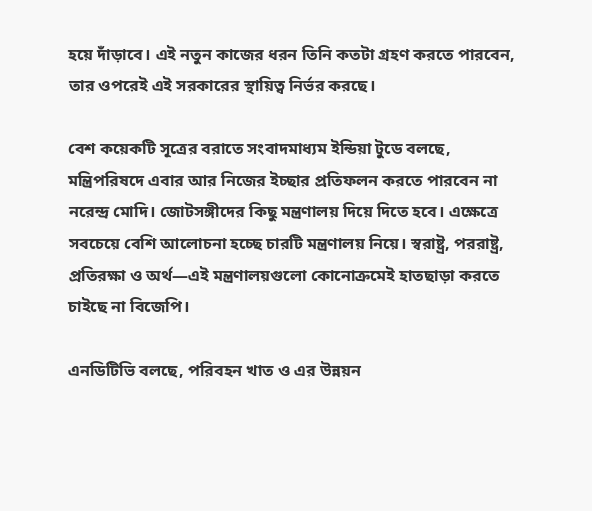হয়ে দাঁড়াবে। এই নতুন কাজের ধরন তিনি কতটা গ্রহণ করতে পারবেন, তার ওপরেই এই সরকারের স্থায়িত্ব নির্ভর করছে।

বেশ কয়েকটি সূত্রের বরাতে সংবাদমাধ্যম ইন্ডিয়া টুডে বলছে, মন্ত্রিপরিষদে এবার আর নিজের ইচ্ছার প্রতিফলন করতে পারবেন না নরেন্দ্র মোদি। জোটসঙ্গীদের কিছু মন্ত্রণালয় দিয়ে দিতে হবে। এক্ষেত্রে সবচেয়ে বেশি আলোচনা হচ্ছে চারটি মন্ত্রণালয় নিয়ে। স্বরাষ্ট্র, পররাষ্ট্র, প্রতিরক্ষা ও অর্থ—এই মন্ত্রণালয়গুলো কোনোক্রমেই হাতছাড়া করতে চাইছে না বিজেপি।

এনডিটিভি বলছে, পরিবহন খাত ও এর উন্নয়ন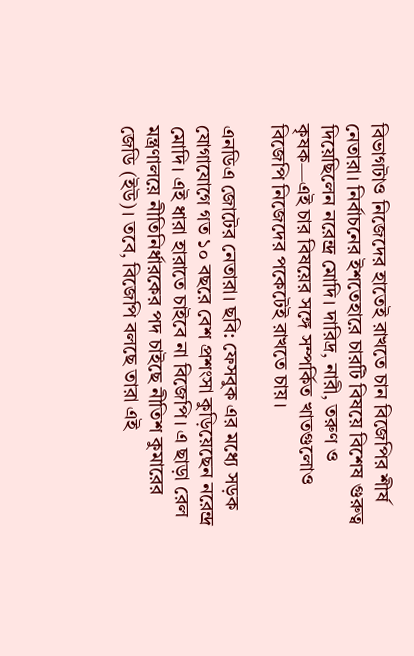বিভাগটাও নিজেদের হাতেই রাখতে চান বিজেপির শীর্ষ নেতারা। নির্বাচনের ইশতেহারে চারটি বিষয়ে বিশেষ গুরুত্ব দিয়েছিলেন নরেন্দ্র মোদি। দারিদ্র, নারী, তরুণ ও কৃষক—এই চার বিষয়ের সঙ্গে সম্পর্কিত খাতগুলোও বিজেপি নিজেদের পকেটেই রাখতে চায়।

এনডিএ জোটের নেতারা। ছবি: ফেসবুক এর মধ্যে সড়ক যোগাযোগে গত ১০ বছরে বেশ প্রশংসা কুড়িয়েছেন নরেন্দ্র মোদি। এই ধারা হারাতে চাইবে না বিজেপি। এ ছাড়া রেল মন্ত্রণালয়ে নীতিনির্ধারকের পদ চাইছে নীতিশ কুমারের জেডি (ইউ)। তবে, বিজেপি বলছে তারা এই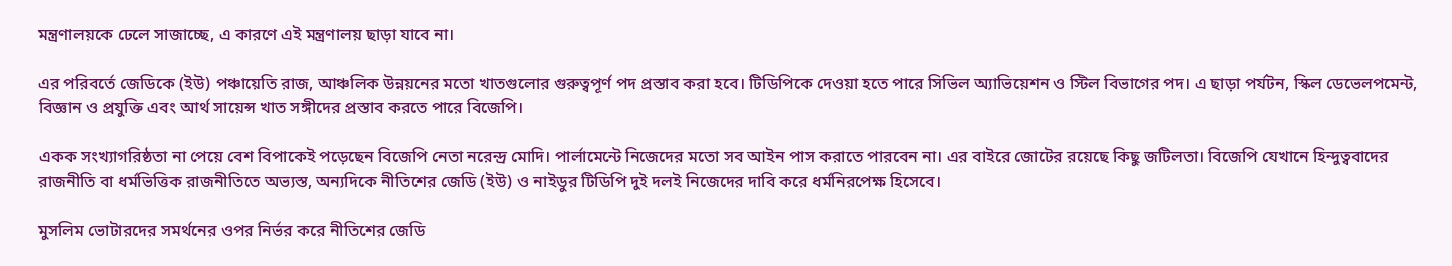মন্ত্রণালয়কে ঢেলে সাজাচ্ছে, এ কারণে এই মন্ত্রণালয় ছাড়া যাবে না।

এর পরিবর্তে জেডিকে (ইউ) পঞ্চায়েতি রাজ, আঞ্চলিক উন্নয়নের মতো খাতগুলোর গুরুত্বপূর্ণ পদ প্রস্তাব করা হবে। টিডিপিকে দেওয়া হতে পারে সিভিল অ্যাভিয়েশন ও স্টিল বিভাগের পদ। এ ছাড়া পর্যটন, স্কিল ডেভেলপমেন্ট, বিজ্ঞান ও প্রযুক্তি এবং আর্থ সায়েন্স খাত সঙ্গীদের প্রস্তাব করতে পারে বিজেপি।

একক সংখ্যাগরিষ্ঠতা না পেয়ে বেশ বিপাকেই পড়েছেন বিজেপি নেতা নরেন্দ্র মোদি। পার্লামেন্টে নিজেদের মতো সব আইন পাস করাতে পারবেন না। এর বাইরে জোটের রয়েছে কিছু জটিলতা। বিজেপি যেখানে হিন্দুত্ববাদের রাজনীতি বা ধর্মভিত্তিক রাজনীতিতে অভ্যস্ত, অন্যদিকে নীতিশের জেডি (ইউ) ও নাইডুর টিডিপি দুই দলই নিজেদের দাবি করে ধর্মনিরপেক্ষ হিসেবে।

মুসলিম ভোটারদের সমর্থনের ওপর নির্ভর করে নীতিশের জেডি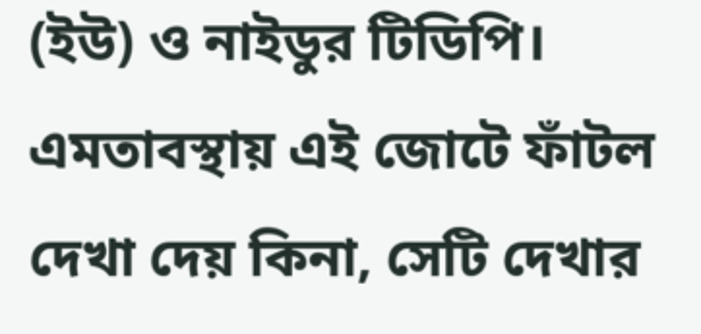(ইউ) ও নাইডুর টিডিপি। এমতাবস্থায় এই জোটে ফাঁটল দেখা দেয় কিনা, সেটি দেখার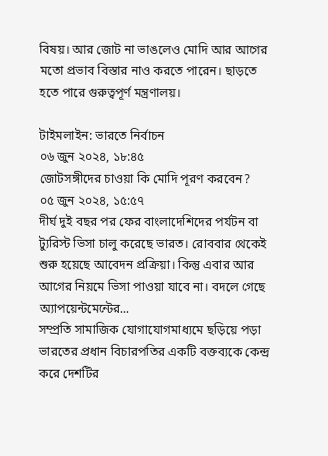বিষয়। আর জোট না ভাঙলেও মোদি আর আগের মতো প্রভাব বিস্তার নাও করতে পারেন। ছাড়তে হতে পারে গুরুত্বপূর্ণ মন্ত্রণালয়।

টাইমলাইন: ভারতে নির্বাচন
০৬ জুন ২০২৪, ১৮:৪৫
জোটসঙ্গীদের চাওয়া কি মোদি পূরণ করবেন?
০৫ জুন ২০২৪, ১৫:৫৭
দীর্ঘ দুই বছর পর ফের বাংলাদেশিদের পর্যটন বা ট্যুরিস্ট ভিসা চালু করেছে ভারত। রোববার থেকেই শুরু হয়েছে আবেদন প্রক্রিয়া। কিন্তু এবার আর আগের নিয়মে ভিসা পাওয়া যাবে না। বদলে গেছে অ্যাপয়েন্টমেন্টের...
সম্প্রতি সামাজিক যোগাযোগমাধ্যমে ছড়িয়ে পড়া ভারতের প্রধান বিচারপতির একটি বক্তব্যকে কেন্দ্র করে দেশটির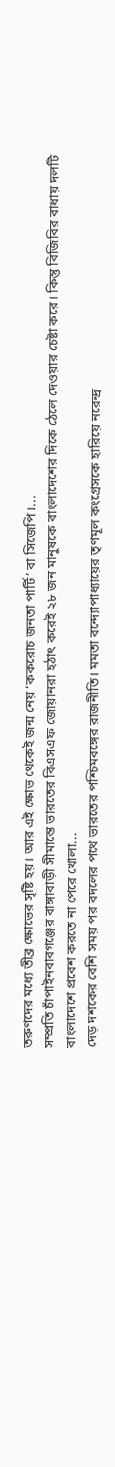তরুণদের মধ্যে তীব্র ক্ষোভের সৃষ্টি হয়। আর এই ক্ষোভ থেকেই জন্ম নেয় ‘ককরোচ জনতা পার্টি’ বা সিজেপি।...
সম্প্রতি চাঁপাইনবাবগঞ্জের বাঙ্গাবাড়ী সীমান্তে ভারতের বিএসএফ জোয়ানরা হঠাৎ করেই ২৮ জন মানুষকে বাংলাদেশের দিকে ঠেলে দেওয়ার চেষ্টা করে। কিন্তু বিজিবির বাধায় দলটি বাংলাদেশে প্রবেশ করতে না পেরে খোলা...
দেড় দশকের বেশি সময় পর বদলের পথে ভারতের পশ্চিমবঙ্গের রাজনীতি। মমতা বন্দ্যোপাধ্যায়ের তৃণমূল কংগ্রেসকে হারিয়ে নরেন্দ্র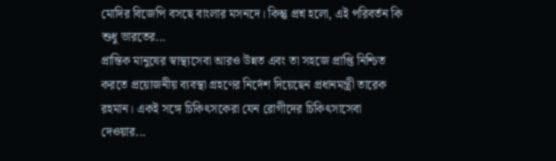মোদির বিজেপি বসছে বাংলার মসনদে। কিন্তু প্রশ্ন হলো, এই পরিবর্তন কি শুধু ভারতের...
প্রান্তিক মানুষের স্বাস্থ্যসেবা আরও উন্নত এবং তা সহজে প্রাপ্তি নিশ্চিত করতে প্রয়োজনীয় ব্যবস্থা গ্রহণের নির্দেশ দিয়েছেন প্রধানমন্ত্রী তারেক রহমান। একই সঙ্গে চিকিৎসকেরা যেন রোগীদের চিকিৎসাসেবা দেওয়ার...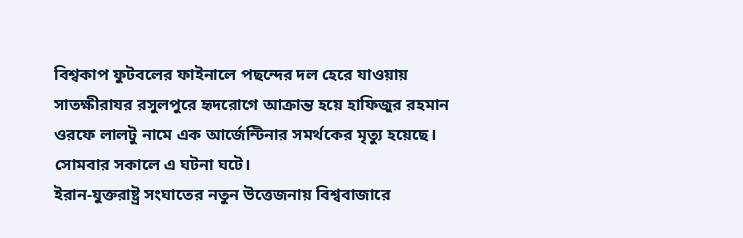বিশ্বকাপ ফুটবলের ফাইনালে পছন্দের দল হেরে যাওয়ায় সাতক্ষীরাযর রসুলপুরে হৃদরোগে আক্রান্ত হয়ে হাফিজুর রহমান ওরফে লালটু নামে এক আর্জেন্টিনার সমর্থকের মৃত্যু হয়েছে। সোমবার সকালে এ ঘটনা ঘটে।
ইরান-যুক্তরাষ্ট্র সংঘাতের নতুন উত্তেজনায় বিশ্ববাজারে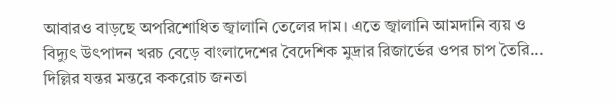আবারও বাড়ছে অপরিশোধিত জ্বালানি তেলের দাম। এতে জ্বালানি আমদানি ব্যয় ও বিদ্যুৎ উৎপাদন খরচ বেড়ে বাংলাদেশের বৈদেশিক মুদ্রার রিজার্ভের ওপর চাপ তৈরি...
দিল্লির যন্তর মন্তরে ককরোচ জনতা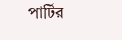পার্টির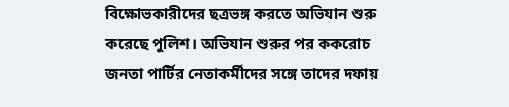বিক্ষোভকারীদের ছত্রভঙ্গ করতে অভিযান শুরু করেছে পুলিশ। অভিযান শুরুর পর ককরোচ জনতা পার্টির নেতাকর্মীদের সঙ্গে তাদের দফায়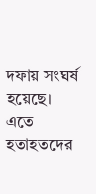দফায় সংঘর্ষ হয়েছে। এতে হতাহতদের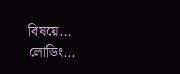বিষয়ে...
লোডিং...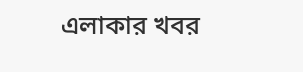এলাকার খবর